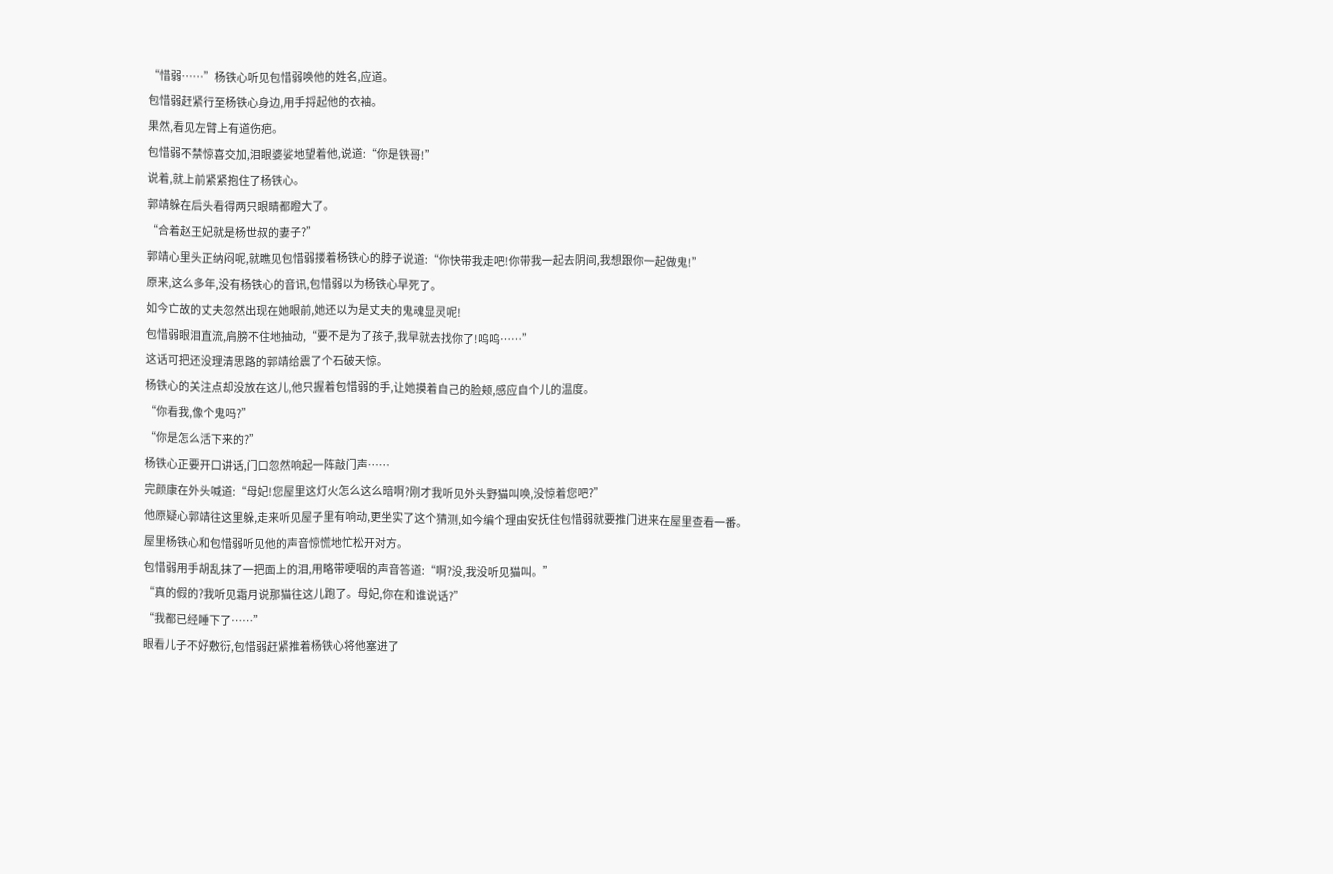“惜弱……”杨铁心听见包惜弱唤他的姓名,应道。
包惜弱赶紧行至杨铁心身边,用手捋起他的衣袖。
果然,看见左臂上有道伤疤。
包惜弱不禁惊喜交加,泪眼婆娑地望着他,说道:“你是铁哥!”
说着,就上前紧紧抱住了杨铁心。
郭靖躲在后头看得两只眼睛都瞪大了。
“合着赵王妃就是杨世叔的妻子?”
郭靖心里头正纳闷呢,就瞧见包惜弱搂着杨铁心的脖子说道:“你快带我走吧!你带我一起去阴间,我想跟你一起做鬼!”
原来,这么多年,没有杨铁心的音讯,包惜弱以为杨铁心早死了。
如今亡故的丈夫忽然出现在她眼前,她还以为是丈夫的鬼魂显灵呢!
包惜弱眼泪直流,肩膀不住地抽动,“要不是为了孩子,我早就去找你了!呜呜……”
这话可把还没理清思路的郭靖给震了个石破天惊。
杨铁心的关注点却没放在这儿,他只握着包惜弱的手,让她摸着自己的脸颊,感应自个儿的温度。
“你看我,像个鬼吗?”
“你是怎么活下来的?”
杨铁心正要开口讲话,门口忽然响起一阵敲门声……
完颜康在外头喊道:“母妃!您屋里这灯火怎么这么暗啊?刚才我听见外头野猫叫唤,没惊着您吧?”
他原疑心郭靖往这里躲,走来听见屋子里有响动,更坐实了这个猜测,如今编个理由安抚住包惜弱就要推门进来在屋里查看一番。
屋里杨铁心和包惜弱听见他的声音惊慌地忙松开对方。
包惜弱用手胡乱抹了一把面上的泪,用略带哽咽的声音答道:“啊?没,我没听见猫叫。”
“真的假的?我听见霜月说那猫往这儿跑了。母妃,你在和谁说话?”
“我都已经睡下了……”
眼看儿子不好敷衍,包惜弱赶紧推着杨铁心将他塞进了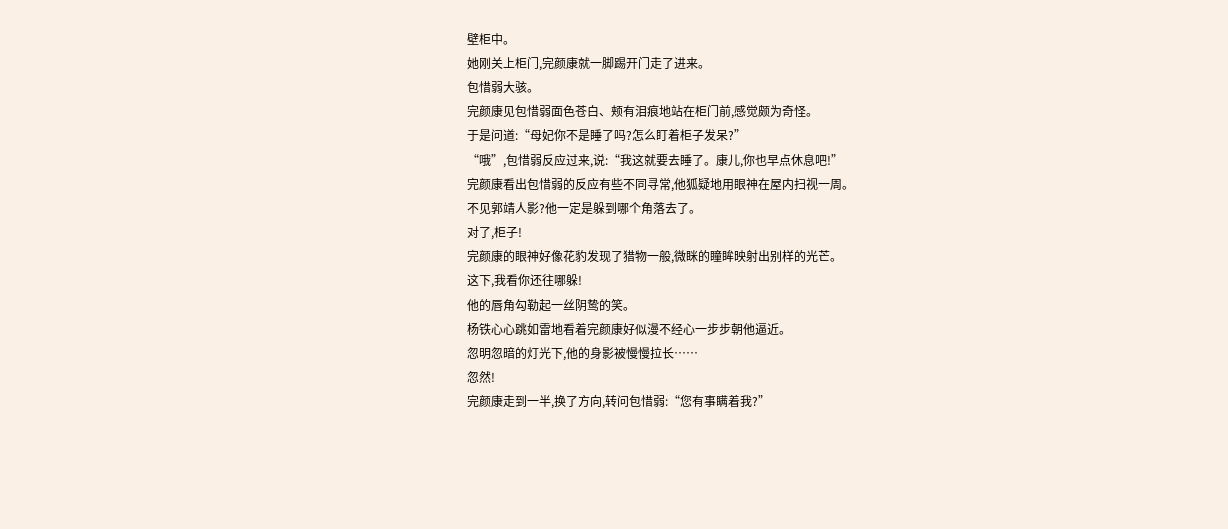壁柜中。
她刚关上柜门,完颜康就一脚踢开门走了进来。
包惜弱大骇。
完颜康见包惜弱面色苍白、颊有泪痕地站在柜门前,感觉颇为奇怪。
于是问道:“母妃你不是睡了吗?怎么盯着柜子发呆?”
“哦”,包惜弱反应过来,说:“我这就要去睡了。康儿,你也早点休息吧!”
完颜康看出包惜弱的反应有些不同寻常,他狐疑地用眼神在屋内扫视一周。
不见郭靖人影?他一定是躲到哪个角落去了。
对了,柜子!
完颜康的眼神好像花豹发现了猎物一般,微眯的瞳眸映射出别样的光芒。
这下,我看你还往哪躲!
他的唇角勾勒起一丝阴鸷的笑。
杨铁心心跳如雷地看着完颜康好似漫不经心一步步朝他逼近。
忽明忽暗的灯光下,他的身影被慢慢拉长……
忽然!
完颜康走到一半,换了方向,转问包惜弱:“您有事瞒着我?”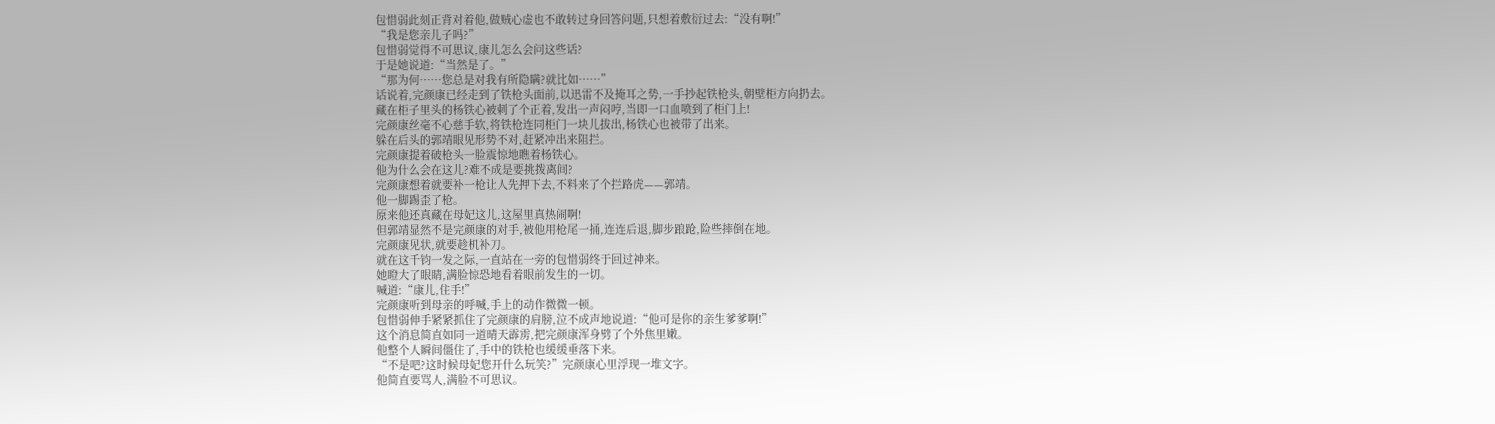包惜弱此刻正背对着他,做贼心虚也不敢转过身回答问题,只想着敷衍过去:“没有啊!”
“我是您亲儿子吗?”
包惜弱觉得不可思议,康儿怎么会问这些话?
于是她说道:“当然是了。”
“那为何……您总是对我有所隐瞒?就比如……”
话说着,完颜康已经走到了铁枪头面前,以迅雷不及掩耳之势,一手抄起铁枪头,朝壁柜方向扔去。
藏在柜子里头的杨铁心被刺了个正着,发出一声闷哼,当即一口血喷到了柜门上!
完颜康丝毫不心慈手软,将铁枪连同柜门一块儿拔出,杨铁心也被带了出来。
躲在后头的郭靖眼见形势不对,赶紧冲出来阻拦。
完颜康提着破枪头一脸震惊地瞧着杨铁心。
他为什么会在这儿?难不成是要挑拨离间?
完颜康想着就要补一枪让人先押下去,不料来了个拦路虎——郭靖。
他一脚踢歪了枪。
原来他还真藏在母妃这儿,这屋里真热闹啊!
但郭靖显然不是完颜康的对手,被他用枪尾一捅,连连后退,脚步踉跄,险些摔倒在地。
完颜康见状,就要趁机补刀。
就在这千钧一发之际,一直站在一旁的包惜弱终于回过神来。
她瞪大了眼睛,满脸惊恐地看着眼前发生的一切。
喊道:“康儿,住手!”
完颜康听到母亲的呼喊,手上的动作微微一顿。
包惜弱伸手紧紧抓住了完颜康的肩膀,泣不成声地说道:“他可是你的亲生爹爹啊!”
这个消息简直如同一道晴天霹雳,把完颜康浑身劈了个外焦里嫩。
他整个人瞬间僵住了,手中的铁枪也缓缓垂落下来。
“不是吧?这时候母妃您开什么玩笑?”完颜康心里浮现一堆文字。
他简直要骂人,满脸不可思议。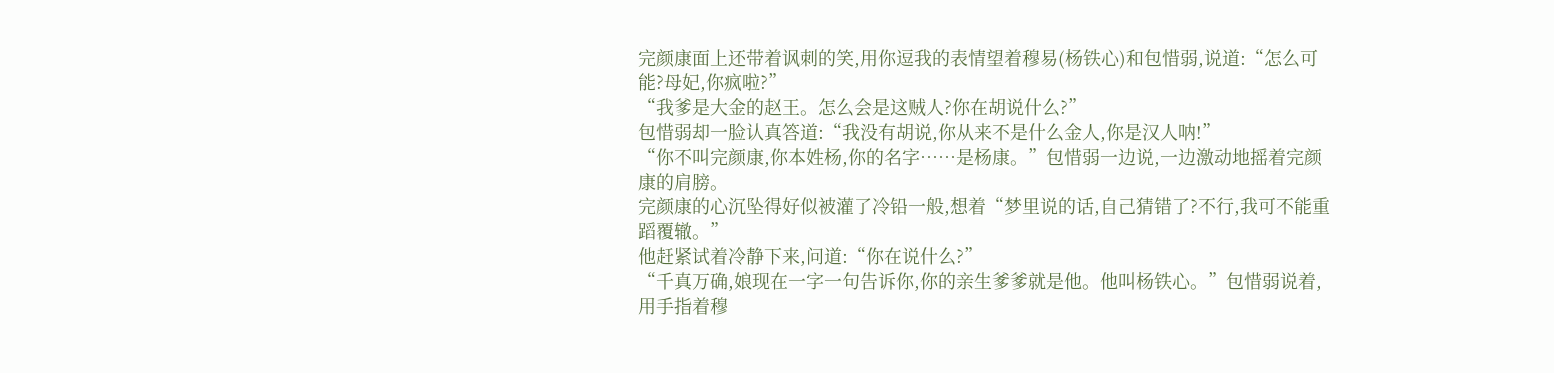完颜康面上还带着讽刺的笑,用你逗我的表情望着穆易(杨铁心)和包惜弱,说道:“怎么可能?母妃,你疯啦?”
“我爹是大金的赵王。怎么会是这贼人?你在胡说什么?”
包惜弱却一脸认真答道:“我没有胡说,你从来不是什么金人,你是汉人呐!”
“你不叫完颜康,你本姓杨,你的名字……是杨康。”包惜弱一边说,一边激动地摇着完颜康的肩膀。
完颜康的心沉坠得好似被灌了冷铅一般,想着“梦里说的话,自己猜错了?不行,我可不能重蹈覆辙。”
他赶紧试着冷静下来,问道:“你在说什么?”
“千真万确,娘现在一字一句告诉你,你的亲生爹爹就是他。他叫杨铁心。”包惜弱说着,用手指着穆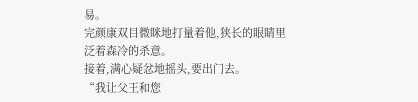易。
完颜康双目微眯地打量着他,狭长的眼睛里泛着森冷的杀意。
接着,满心疑忿地摇头,要出门去。
“我让父王和您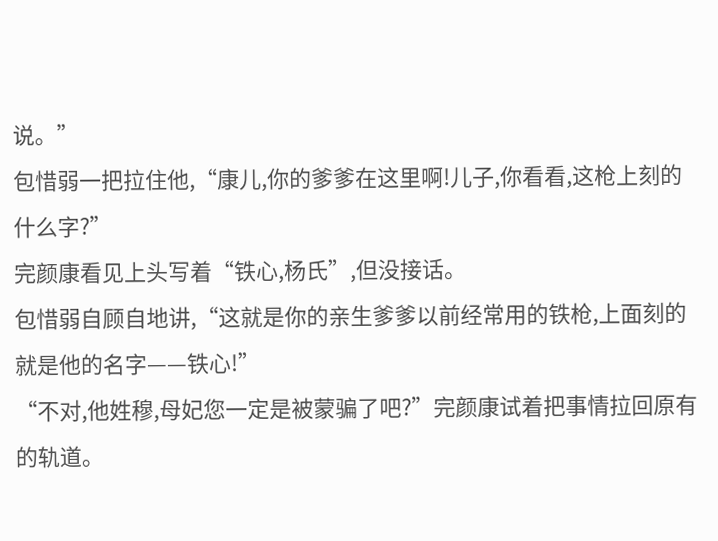说。”
包惜弱一把拉住他,“康儿,你的爹爹在这里啊!儿子,你看看,这枪上刻的什么字?”
完颜康看见上头写着“铁心,杨氏”,但没接话。
包惜弱自顾自地讲,“这就是你的亲生爹爹以前经常用的铁枪,上面刻的就是他的名字——铁心!”
“不对,他姓穆,母妃您一定是被蒙骗了吧?”完颜康试着把事情拉回原有的轨道。